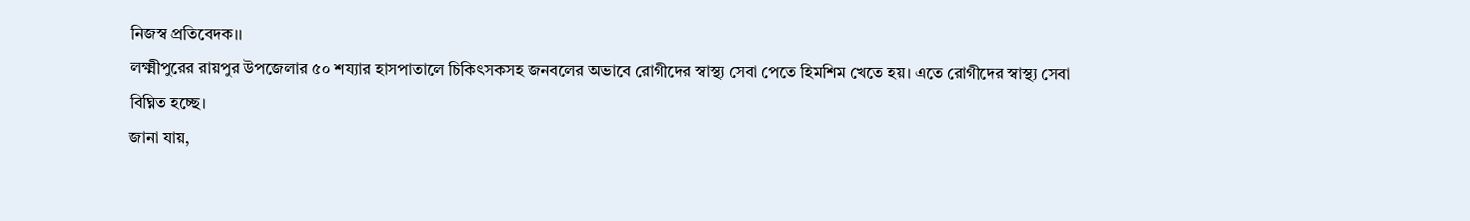নিজস্ব প্রতিবেদক।।
লক্ষ্মীপুরের রায়পুর উপজেলার ৫০ শয্যার হাসপাতালে চিকিৎসকসহ জনবলের অভাবে রোগীদের স্বাস্থ্য সেবা পেতে হিমশিম খেতে হয়। এতে রোগীদের স্বাস্থ্য সেবা বিঘ্নিত হচ্ছে।
জানা যায়,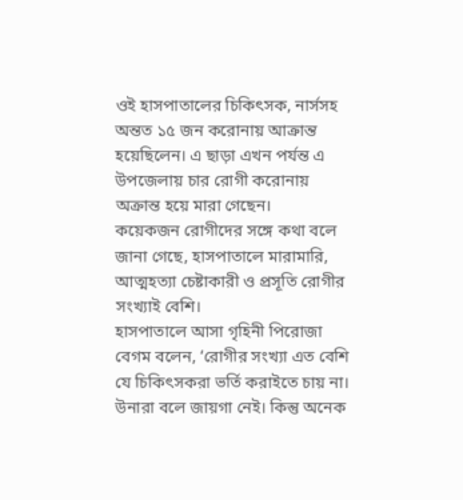ওই হাসপাতালের চিকিৎসক, নার্সসহ অন্তত ১৫ জন করোনায় আক্রান্ত হয়েছিলেন। এ ছাড়া এখন পর্যন্ত এ উপজেলায় চার রোগী করোনায় অক্রান্ত হয়ে মারা গেছেন।
কয়েকজন রোগীদের সঙ্গে কথা বলে জানা গেছে, হাসপাতালে মারামারি, আত্মহত্যা চেষ্টাকারী ও প্রসূতি রোগীর সংখ্যাই বেশি।
হাসপাতালে আসা গৃহিনী পিরোজা বেগম বলেন, ‘রোগীর সংখ্যা এত বেশি যে চিকিৎসকরা ভর্তি করাইতে চায় না। উনারা বলে জায়গা নেই। কিন্তু অনেক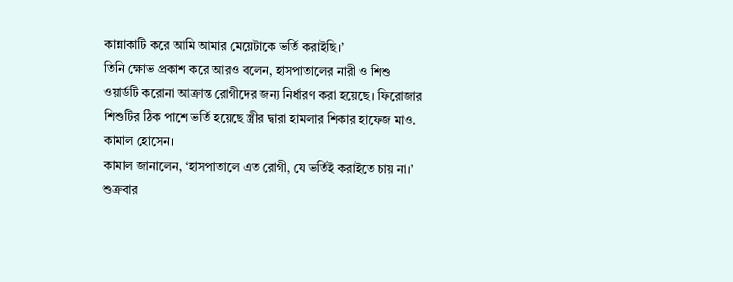কান্নাকাটি করে আমি আমার মেয়েটাকে ভর্তি করাইছি।’
তিনি ক্ষোভ প্রকাশ করে আরও বলেন, হাসপাতালের নারী ও শিশু ওয়ার্ডটি করোনা আক্রান্ত রোগীদের জন্য নির্ধারণ করা হয়েছে। ফিরোজার শিশুটির ঠিক পাশে ভর্তি হয়েছে স্ত্রীর দ্বারা হামলার শিকার হাফেজ মাও. কামাল হোসেন।
কামাল জানালেন, ‘হাসপাতালে এত রোগী, যে ভর্তিই করাইতে চায় না।’
শুক্রবার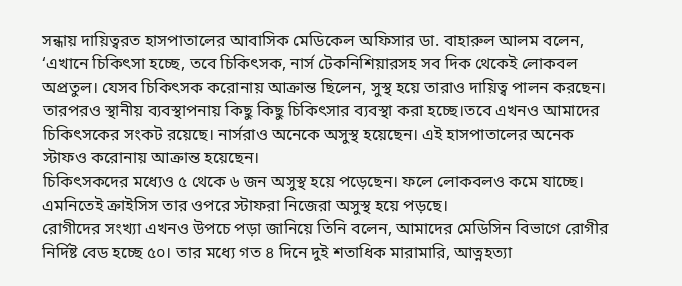সন্ধায় দায়িত্বরত হাসপাতালের আবাসিক মেডিকেল অফিসার ডা. বাহারুল আলম বলেন, ‘এখানে চিকিৎসা হচ্ছে, তবে চিকিৎসক, নার্স টেকনিশিয়ারসহ সব দিক থেকেই লোকবল অপ্রতুল। যেসব চিকিৎসক করোনায় আক্রান্ত ছিলেন, সুস্থ হয়ে তারাও দায়িত্ব পালন করছেন। তারপরও স্থানীয় ব্যবস্থাপনায় কিছু কিছু চিকিৎসার ব্যবস্থা করা হচ্ছে।তবে এখনও আমাদের চিকিৎসকের সংকট রয়েছে। নার্সরাও অনেকে অসুস্থ হয়েছেন। এই হাসপাতালের অনেক স্টাফও করোনায় আক্রান্ত হয়েছেন।
চিকিৎসকদের মধ্যেও ৫ থেকে ৬ জন অসুস্থ হয়ে পড়েছেন। ফলে লোকবলও কমে যাচ্ছে। এমনিতেই ক্রাইসিস তার ওপরে স্টাফরা নিজেরা অসুস্থ হয়ে পড়ছে।
রোগীদের সংখ্যা এখনও উপচে পড়া জানিয়ে তিনি বলেন, আমাদের মেডিসিন বিভাগে রোগীর নির্দিষ্ট বেড হচ্ছে ৫০। তার মধ্যে গত ৪ দিনে দুই শতাধিক মারামারি, আত্নহত্যা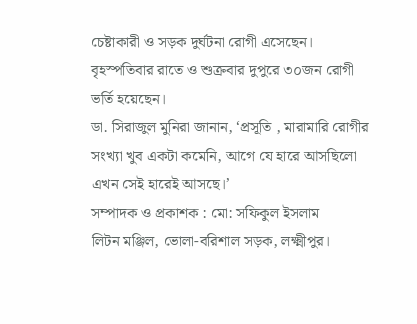চেষ্টাকারী ও সড়ক দুর্ঘটনা রোগী এসেছেন। বৃহস্পতিবার রাতে ও শুক্রবার দুপুরে ৩০জন রোগী ভর্তি হয়েছেন।
ডা. সিরাজুল মুনিরা জানান, ‘প্রসূতি , মারামারি রোগীর সংখ্যা খুব একটা কমেনি, আগে যে হারে আসছিলো এখন সেই হারেই আসছে।’
সম্পাদক ও প্রকাশক : মো: সফিকুল ইসলাম
লিটন মঞ্জিল, ভোলা-বরিশাল সড়ক, লক্ষ্মীপুর।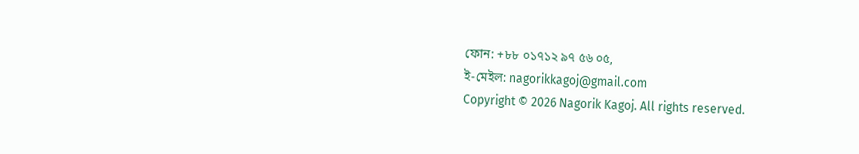ফোন: +৮৮ ০১৭১২ ৯৭ ৫৬ ০৫,
ই-মেইল: nagorikkagoj@gmail.com
Copyright © 2026 Nagorik Kagoj. All rights reserved.